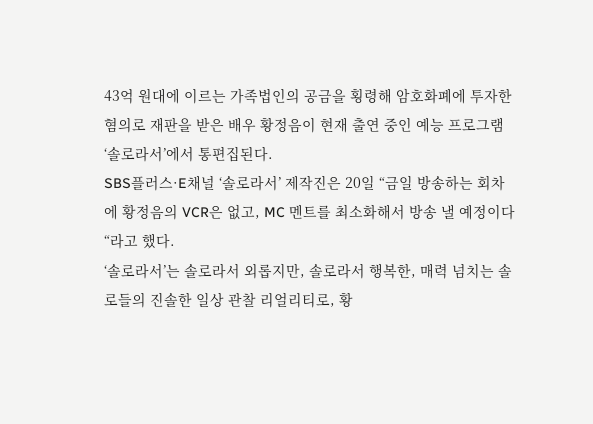43억 원대에 이르는 가족법인의 공금을 횡령해 암호화폐에 투자한 혐의로 재판을 받은 배우 황정음이 현재 출연 중인 예능 프로그램 ‘솔로라서’에서 통편집된다.
SBS플러스·E채널 ‘솔로라서’ 제작진은 20일 “금일 방송하는 회차에 황정음의 VCR은 없고, MC 멘트를 최소화해서 방송 낼 예정이다“라고 했다.
‘솔로라서’는 솔로라서 외롭지만, 솔로라서 행복한, 매력 넘치는 솔로들의 진솔한 일상 관찰 리얼리티로, 황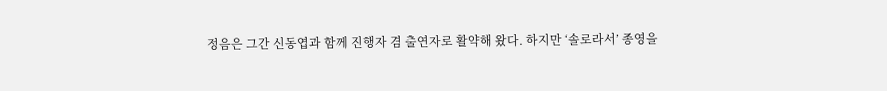정음은 그간 신동엽과 함께 진행자 겸 출연자로 활약해 왔다. 하지만 ‘솔로라서’ 종영을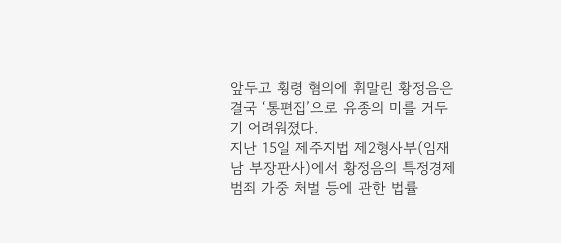앞두고 횡령 혐의에 휘말린 황정음은 결국 ‘통편집’으로 유종의 미를 거두기 어려워졌다.
지난 15일 제주지법 제2형사부(임재남 부장판사)에서 황정음의 특정경제범죄 가중 처벌 등에 관한 법률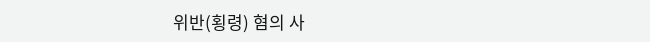위반(횡령) 혐의 사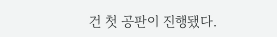건 첫 공판이 진행됐다.